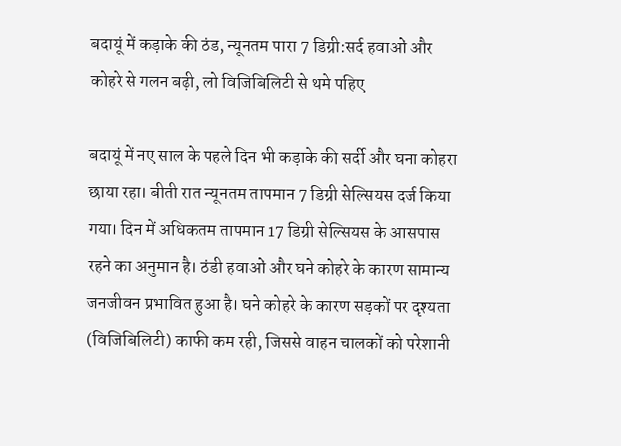बदायूं में कड़ाके की ठंड, न्यूनतम पारा 7 डिग्री:सर्द हवाओं और कोहरे से गलन बढ़ी, लो विजिबिलिटी से थमे पहिए

बदायूं में नए साल के पहले दिन भी कड़ाके की सर्दी और घना कोहरा छाया रहा। बीती रात न्यूनतम तापमान 7 डिग्री सेल्सियस दर्ज किया गया। दिन में अधिकतम तापमान 17 डिग्री सेल्सियस के आसपास रहने का अनुमान है। ठंडी हवाओं और घने कोहरे के कारण सामान्य जनजीवन प्रभावित हुआ है। घने कोहरे के कारण सड़कों पर दृश्यता (विजिबिलिटी) काफी कम रही, जिससे वाहन चालकों को परेशानी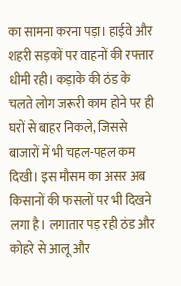का सामना करना पड़ा। हाईवे और शहरी सड़कों पर वाहनों की रफ्तार धीमी रही। कड़ाके की ठंड के चलते लोग जरूरी काम होने पर ही घरों से बाहर निकले, जिससे बाजारों में भी चहल-पहल कम दिखी। इस मौसम का असर अब किसानों की फसलों पर भी दिखने लगा है। लगातार पड़ रही ठंड और कोहरे से आलू और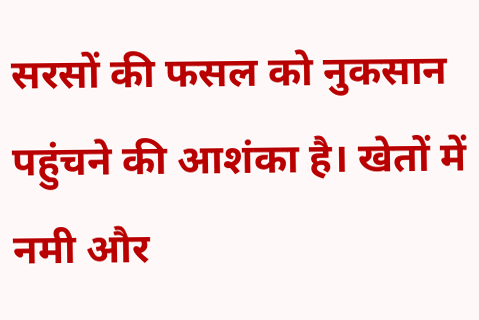सरसों की फसल को नुकसान पहुंचने की आशंका है। खेतों में नमी और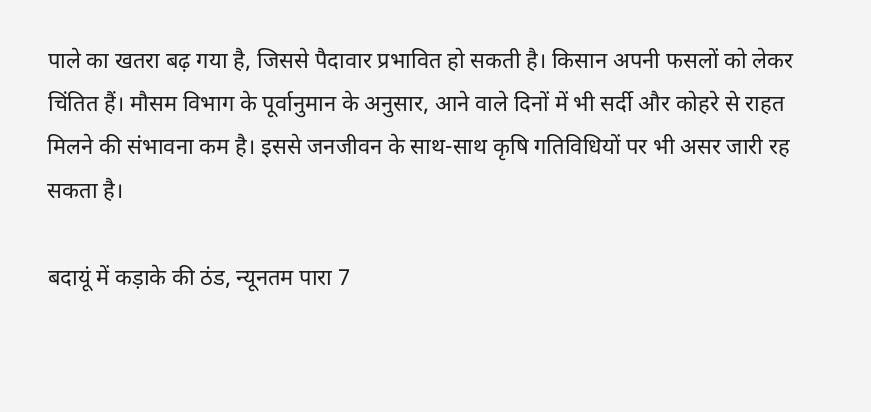पाले का खतरा बढ़ गया है, जिससे पैदावार प्रभावित हो सकती है। किसान अपनी फसलों को लेकर चिंतित हैं। मौसम विभाग के पूर्वानुमान के अनुसार, आने वाले दिनों में भी सर्दी और कोहरे से राहत मिलने की संभावना कम है। इससे जनजीवन के साथ-साथ कृषि गतिविधियों पर भी असर जारी रह सकता है।

बदायूं में कड़ाके की ठंड, न्यूनतम पारा 7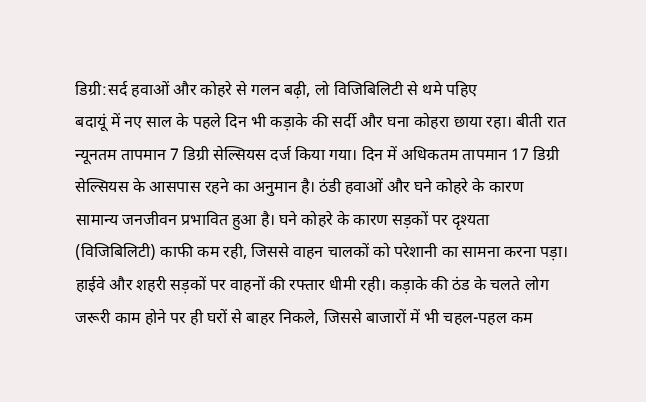डिग्री:सर्द हवाओं और कोहरे से गलन बढ़ी, लो विजिबिलिटी से थमे पहिए
बदायूं में नए साल के पहले दिन भी कड़ाके की सर्दी और घना कोहरा छाया रहा। बीती रात न्यूनतम तापमान 7 डिग्री सेल्सियस दर्ज किया गया। दिन में अधिकतम तापमान 17 डिग्री सेल्सियस के आसपास रहने का अनुमान है। ठंडी हवाओं और घने कोहरे के कारण सामान्य जनजीवन प्रभावित हुआ है। घने कोहरे के कारण सड़कों पर दृश्यता (विजिबिलिटी) काफी कम रही, जिससे वाहन चालकों को परेशानी का सामना करना पड़ा। हाईवे और शहरी सड़कों पर वाहनों की रफ्तार धीमी रही। कड़ाके की ठंड के चलते लोग जरूरी काम होने पर ही घरों से बाहर निकले, जिससे बाजारों में भी चहल-पहल कम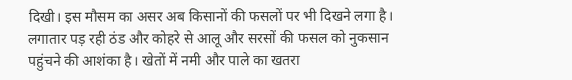दिखी। इस मौसम का असर अब किसानों की फसलों पर भी दिखने लगा है। लगातार पड़ रही ठंड और कोहरे से आलू और सरसों की फसल को नुकसान पहुंचने की आशंका है। खेतों में नमी और पाले का खतरा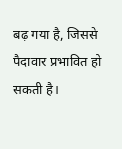बढ़ गया है, जिससे पैदावार प्रभावित हो सकती है।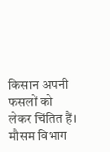किसान अपनी फसलों को लेकर चिंतित हैं। मौसम विभाग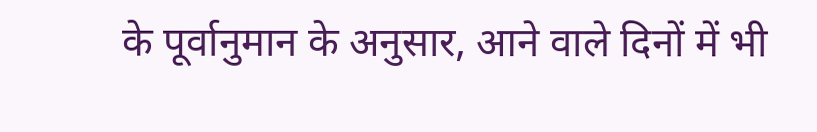के पूर्वानुमान के अनुसार, आने वाले दिनों में भी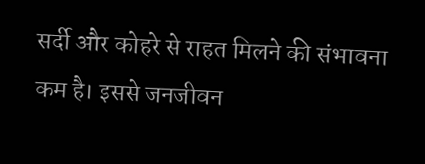सर्दी और कोहरे से राहत मिलने की संभावना कम है। इससे जनजीवन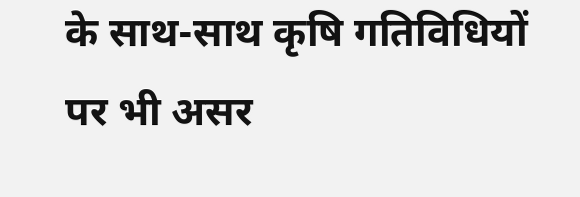के साथ-साथ कृषि गतिविधियों पर भी असर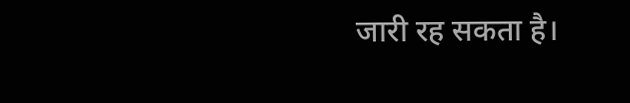जारी रह सकता है।